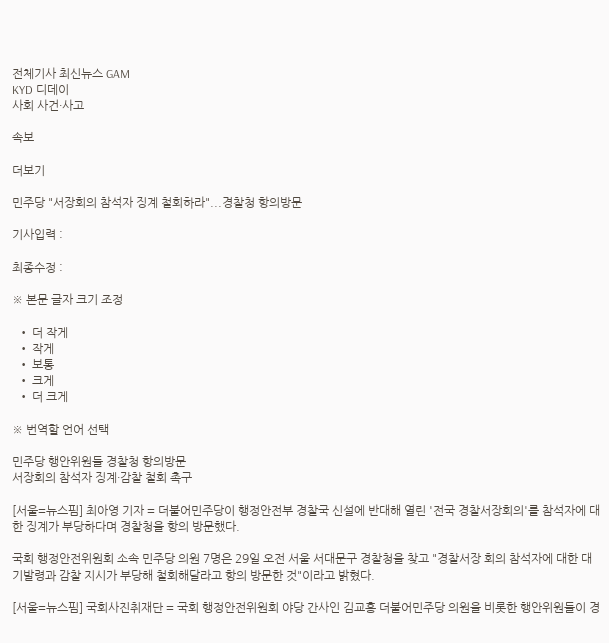전체기사 최신뉴스 GAM
KYD 디데이
사회 사건·사고

속보

더보기

민주당 "서장회의 참석자 징계 철회하라"...경찰청 항의방문

기사입력 :

최종수정 :

※ 본문 글자 크기 조정

  • 더 작게
  • 작게
  • 보통
  • 크게
  • 더 크게

※ 번역할 언어 선택

민주당 행안위원들 경찰청 항의방문
서장회의 참석자 징계·감찰 철회 촉구

[서울=뉴스핌] 최아영 기자 = 더불어민주당이 행정안전부 경찰국 신설에 반대해 열린 '전국 경찰서장회의'를 참석자에 대한 징계가 부당하다며 경찰청을 항의 방문했다.

국회 행정안전위원회 소속 민주당 의원 7명은 29일 오전 서울 서대문구 경찰청을 찾고 "경찰서장 회의 참석자에 대한 대기발령과 감찰 지시가 부당해 철회해달라고 항의 방문한 것"이라고 밝혔다.

[서울=뉴스핌] 국회사진취재단 = 국회 행정안전위원회 야당 간사인 김교흥 더불어민주당 의원을 비롯한 행안위원들이 경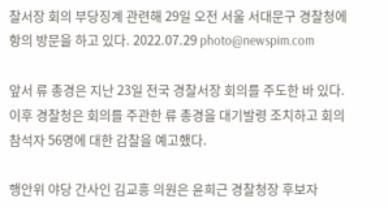찰서장 회의 부당징계 관련해 29일 오전 서울 서대문구 경찰청에 항의 방문을 하고 있다. 2022.07.29 photo@newspim.com

앞서 류 총경은 지난 23일 전국 경찰서장 회의를 주도한 바 있다. 이후 경찰청은 회의를 주관한 류 총경을 대기발령 조치하고 회의 참석자 56명에 대한 감찰을 예고했다.

행안위 야당 간사인 김교흥 의원은 윤희근 경찰청장 후보자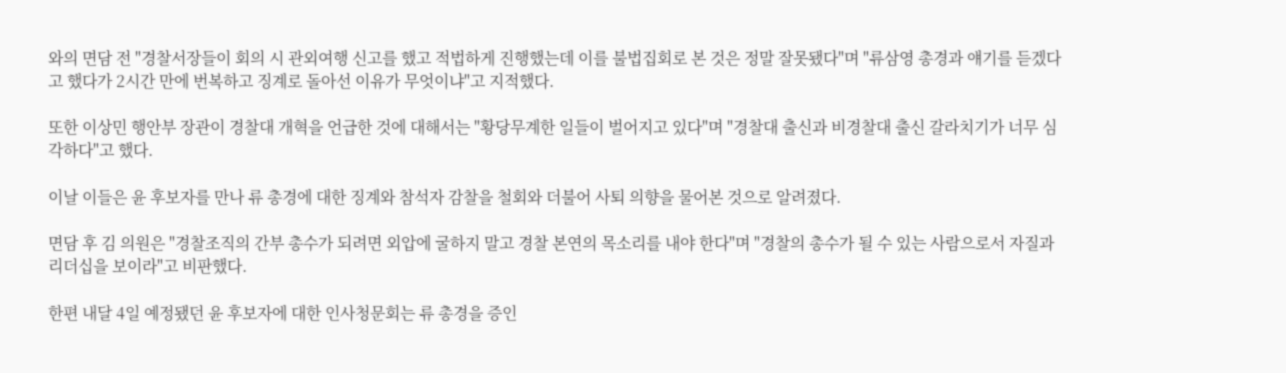와의 면담 전 "경찰서장들이 회의 시 관외여행 신고를 했고 적법하게 진행했는데 이를 불법집회로 본 것은 정말 잘못됐다"며 "류삼영 총경과 얘기를 듣겠다고 했다가 2시간 만에 번복하고 징계로 돌아선 이유가 무엇이냐"고 지적했다.

또한 이상민 행안부 장관이 경찰대 개혁을 언급한 것에 대해서는 "황당무계한 일들이 벌어지고 있다"며 "경찰대 출신과 비경찰대 출신 갈라치기가 너무 심각하다"고 했다.

이날 이들은 윤 후보자를 만나 류 총경에 대한 징계와 참석자 감찰을 철회와 더불어 사퇴 의향을 물어본 것으로 알려졌다.

면담 후 김 의원은 "경찰조직의 간부 총수가 되려면 외압에 굴하지 말고 경찰 본연의 목소리를 내야 한다"며 "경찰의 총수가 될 수 있는 사람으로서 자질과 리더십을 보이라"고 비판했다.

한편 내달 4일 예정됐던 윤 후보자에 대한 인사청문회는 류 총경을 증인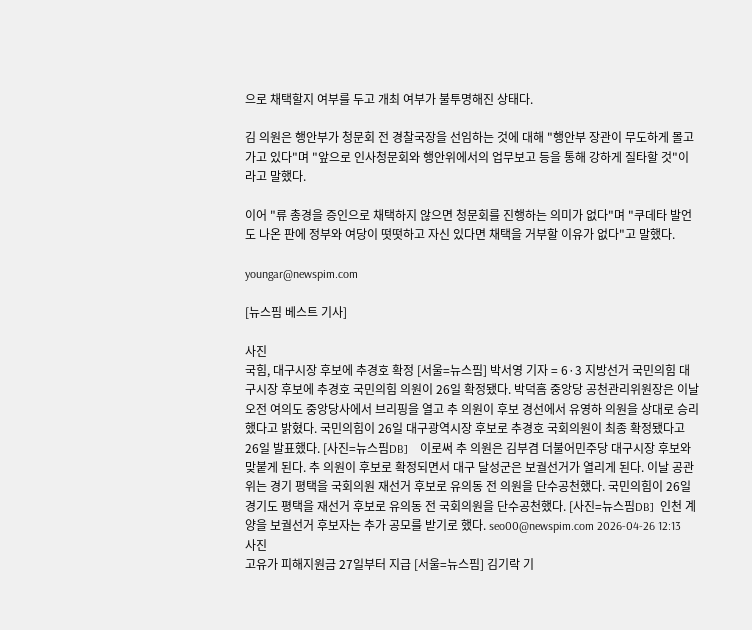으로 채택할지 여부를 두고 개최 여부가 불투명해진 상태다.

김 의원은 행안부가 청문회 전 경찰국장을 선임하는 것에 대해 "행안부 장관이 무도하게 몰고 가고 있다"며 "앞으로 인사청문회와 행안위에서의 업무보고 등을 통해 강하게 질타할 것"이라고 말했다.

이어 "류 총경을 증인으로 채택하지 않으면 청문회를 진행하는 의미가 없다"며 "쿠데타 발언도 나온 판에 정부와 여당이 떳떳하고 자신 있다면 채택을 거부할 이유가 없다"고 말했다.

youngar@newspim.com

[뉴스핌 베스트 기사]

사진
국힘, 대구시장 후보에 추경호 확정 [서울=뉴스핌] 박서영 기자 = 6·3 지방선거 국민의힘 대구시장 후보에 추경호 국민의힘 의원이 26일 확정됐다. 박덕흠 중앙당 공천관리위원장은 이날 오전 여의도 중앙당사에서 브리핑을 열고 추 의원이 후보 경선에서 유영하 의원을 상대로 승리했다고 밝혔다. 국민의힘이 26일 대구광역시장 후보로 추경호 국회의원이 최종 확정됐다고 26일 발표했다. [사진=뉴스핌DB]    이로써 추 의원은 김부겸 더불어민주당 대구시장 후보와 맞붙게 된다. 추 의원이 후보로 확정되면서 대구 달성군은 보궐선거가 열리게 된다. 이날 공관위는 경기 평택을 국회의원 재선거 후보로 유의동 전 의원을 단수공천했다. 국민의힘이 26일 경기도 평택을 재선거 후보로 유의동 전 국회의원을 단수공천했다. [사진=뉴스핌DB]  인천 계양을 보궐선거 후보자는 추가 공모를 받기로 했다. seo00@newspim.com 2026-04-26 12:13
사진
고유가 피해지원금 27일부터 지급 [서울=뉴스핌] 김기락 기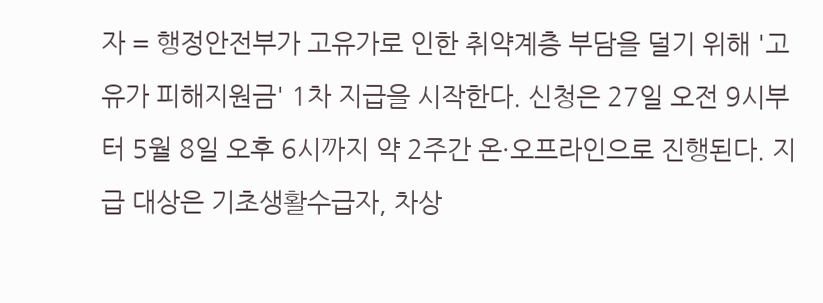자 = 행정안전부가 고유가로 인한 취약계층 부담을 덜기 위해 '고유가 피해지원금' 1차 지급을 시작한다. 신청은 27일 오전 9시부터 5월 8일 오후 6시까지 약 2주간 온·오프라인으로 진행된다. 지급 대상은 기초생활수급자, 차상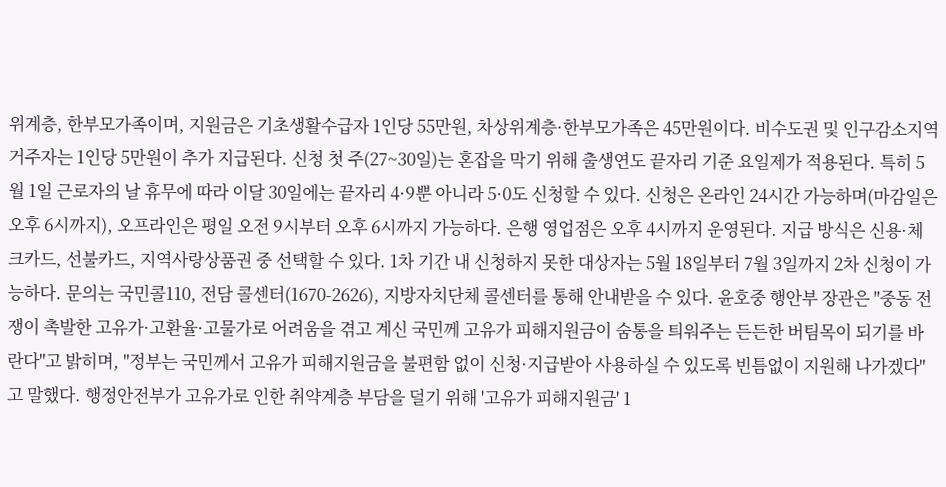위계층, 한부모가족이며, 지원금은 기초생활수급자 1인당 55만원, 차상위계층·한부모가족은 45만원이다. 비수도권 및 인구감소지역 거주자는 1인당 5만원이 추가 지급된다. 신청 첫 주(27~30일)는 혼잡을 막기 위해 출생연도 끝자리 기준 요일제가 적용된다. 특히 5월 1일 근로자의 날 휴무에 따라 이달 30일에는 끝자리 4·9뿐 아니라 5·0도 신청할 수 있다. 신청은 온라인 24시간 가능하며(마감일은 오후 6시까지), 오프라인은 평일 오전 9시부터 오후 6시까지 가능하다. 은행 영업점은 오후 4시까지 운영된다. 지급 방식은 신용·체크카드, 선불카드, 지역사랑상품권 중 선택할 수 있다. 1차 기간 내 신청하지 못한 대상자는 5월 18일부터 7월 3일까지 2차 신청이 가능하다. 문의는 국민콜110, 전담 콜센터(1670-2626), 지방자치단체 콜센터를 통해 안내받을 수 있다. 윤호중 행안부 장관은 "중동 전쟁이 촉발한 고유가·고환율·고물가로 어려움을 겪고 계신 국민께 고유가 피해지원금이 숨통을 틔워주는 든든한 버팀목이 되기를 바란다"고 밝히며, "정부는 국민께서 고유가 피해지원금을 불편함 없이 신청·지급받아 사용하실 수 있도록 빈틈없이 지원해 나가겠다"고 말했다. 행정안전부가 고유가로 인한 취약계층 부담을 덜기 위해 '고유가 피해지원금' 1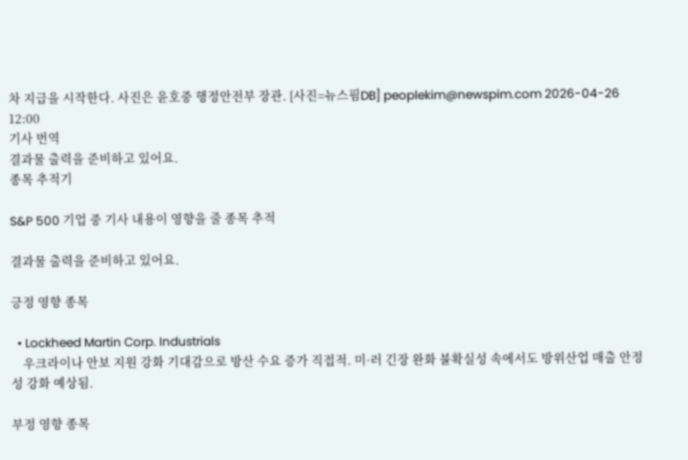차 지급을 시작한다. 사진은 윤호중 행정안전부 장관. [사진=뉴스핌DB] peoplekim@newspim.com 2026-04-26 12:00
기사 번역
결과물 출력을 준비하고 있어요.
종목 추적기

S&P 500 기업 중 기사 내용이 영향을 줄 종목 추적

결과물 출력을 준비하고 있어요.

긍정 영향 종목

  • Lockheed Martin Corp. Industrials
    우크라이나 안보 지원 강화 기대감으로 방산 수요 증가 직접적. 미·러 긴장 완화 불확실성 속에서도 방위산업 매출 안정성 강화 예상됨.

부정 영향 종목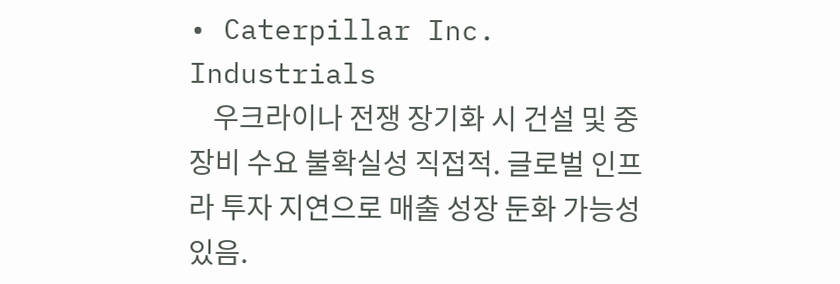• Caterpillar Inc. Industrials
    우크라이나 전쟁 장기화 시 건설 및 중장비 수요 불확실성 직접적. 글로벌 인프라 투자 지연으로 매출 성장 둔화 가능성 있음.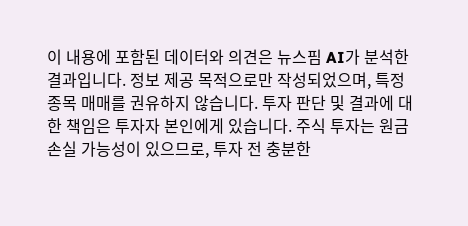이 내용에 포함된 데이터와 의견은 뉴스핌 AI가 분석한 결과입니다. 정보 제공 목적으로만 작성되었으며, 특정 종목 매매를 권유하지 않습니다. 투자 판단 및 결과에 대한 책임은 투자자 본인에게 있습니다. 주식 투자는 원금 손실 가능성이 있으므로, 투자 전 충분한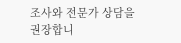조사와 전문가 상담을 권장합니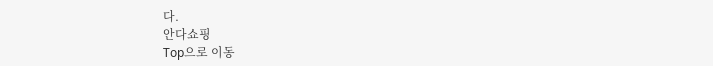다.
안다쇼핑
Top으로 이동